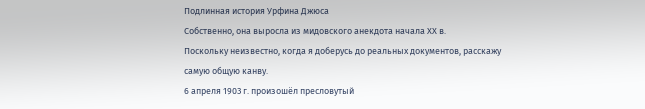Подлинная история Урфина Джюса
Собственно, она выросла из мидовского анекдота начала ХХ в.
Поскольку неизвестно, когда я доберусь до реальных документов, расскажу самую общую канву.
6 апреля 1903 г. произошёл пресловутый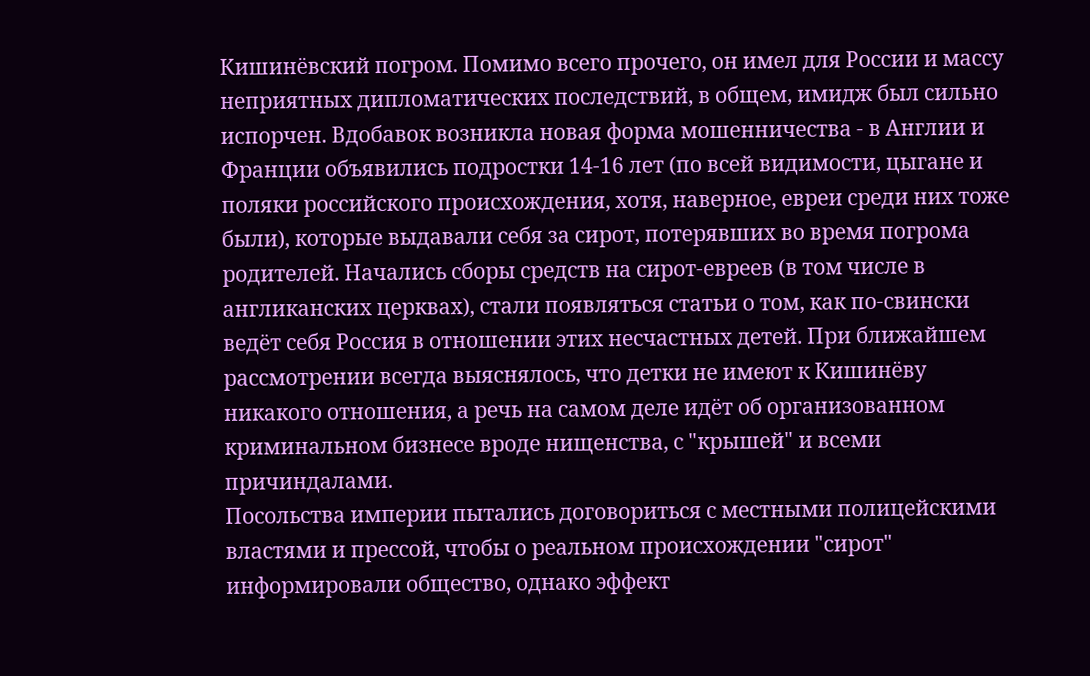Кишинёвский погром. Помимо всего прочего, он имел для России и массу неприятных дипломатических последствий, в общем, имидж был сильно испорчен. Вдобавок возникла новая форма мошенничества - в Англии и Франции объявились подростки 14-16 лет (по всей видимости, цыгане и поляки российского происхождения, хотя, наверное, евреи среди них тоже были), которые выдавали себя за сирот, потерявших во время погрома родителей. Начались сборы средств на сирот-евреев (в том числе в англиканских церквах), стали появляться статьи о том, как по-свински ведёт себя Россия в отношении этих несчастных детей. При ближайшем рассмотрении всегда выяснялось, что детки не имеют к Кишинёву никакого отношения, а речь на самом деле идёт об организованном криминальном бизнесе вроде нищенства, с "крышей" и всеми причиндалами.
Посольства империи пытались договориться с местными полицейскими властями и прессой, чтобы о реальном происхождении "сирот" информировали общество, однако эффект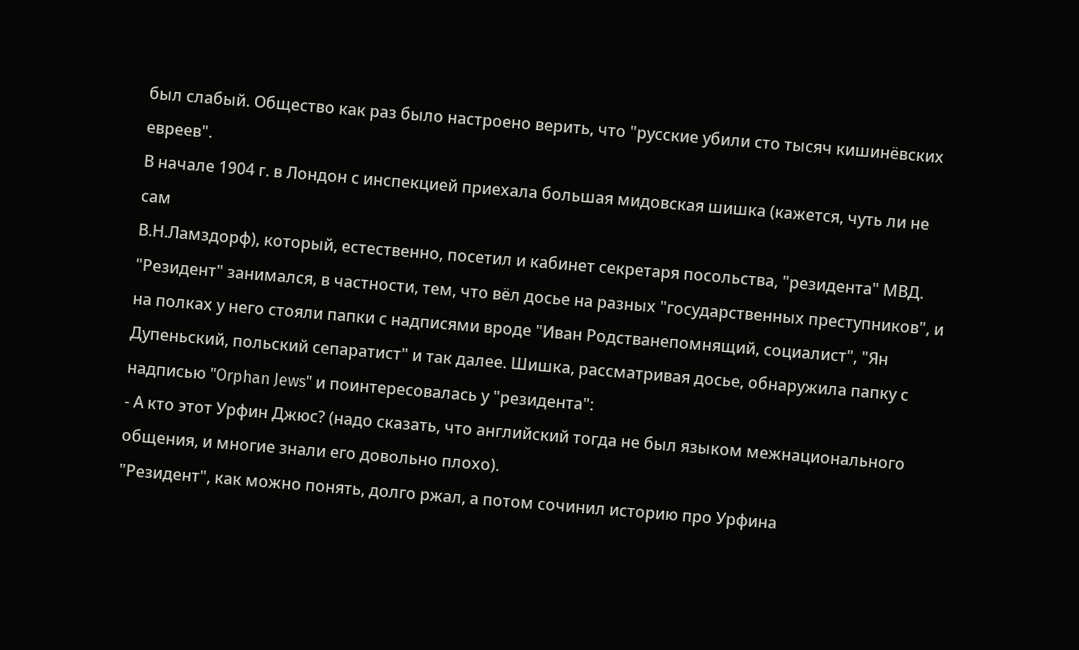был слабый. Общество как раз было настроено верить, что "русские убили сто тысяч кишинёвских евреев".
В начале 1904 г. в Лондон с инспекцией приехала большая мидовская шишка (кажется, чуть ли не сам
В.Н.Ламздорф), который, естественно, посетил и кабинет секретаря посольства, "резидента" МВД. "Резидент" занимался, в частности, тем, что вёл досье на разных "государственных преступников", и на полках у него стояли папки с надписями вроде "Иван Родстванепомнящий, социалист", "Ян Дупеньский, польский сепаратист" и так далее. Шишка, рассматривая досье, обнаружила папку с надписью "Orphan Jews" и поинтересовалась у "резидента":
- А кто этот Урфин Джюс? (надо сказать, что английский тогда не был языком межнационального общения, и многие знали его довольно плохо).
"Резидент", как можно понять, долго ржал, а потом сочинил историю про Урфина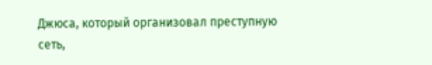Джюса, который организовал преступную сеть,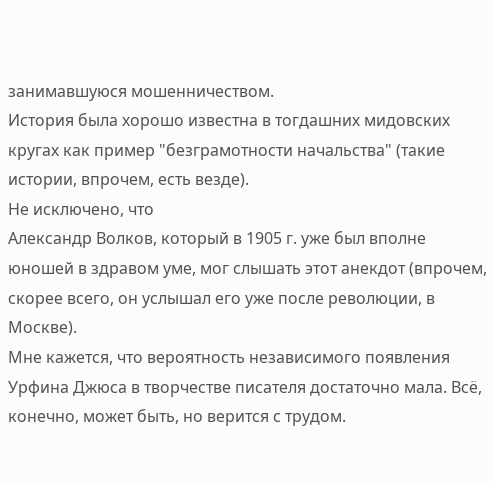занимавшуюся мошенничеством.
История была хорошо известна в тогдашних мидовских кругах как пример "безграмотности начальства" (такие истории, впрочем, есть везде).
Не исключено, что
Александр Волков, который в 1905 г. уже был вполне юношей в здравом уме, мог слышать этот анекдот (впрочем, скорее всего, он услышал его уже после революции, в Москве).
Мне кажется, что вероятность независимого появления Урфина Джюса в творчестве писателя достаточно мала. Всё, конечно, может быть, но верится с трудом.